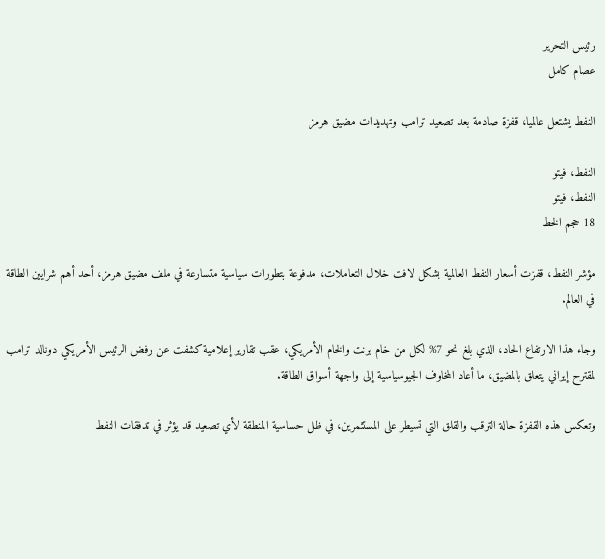رئيس التحرير
عصام كامل

النفط يشتعل عالميا، قفزة صادمة بعد تصعيد ترامب وتهديدات مضيق هرمز

النفط، فيتو
النفط، فيتو
18 حجم الخط

مؤشر النفط، قفزت أسعار النفط العالمية بشكل لافت خلال التعاملات، مدفوعة بتطورات سياسية متسارعة في ملف مضيق هرمز، أحد أهم شرايين الطاقة في العالم.

وجاء هذا الارتفاع الحاد، الذي بلغ نحو 7% لكل من خام برنت والخام الأمريكي، عقب تقارير إعلامية كشفت عن رفض الرئيس الأمريكي دونالد ترامب لمقترح إيراني يتعلق بالمضيق، ما أعاد المخاوف الجيوسياسية إلى واجهة أسواق الطاقة.

وتعكس هذه القفزة حالة الترقب والقلق التي تسيطر على المستثمرين، في ظل حساسية المنطقة لأي تصعيد قد يؤثر في تدفقات النفط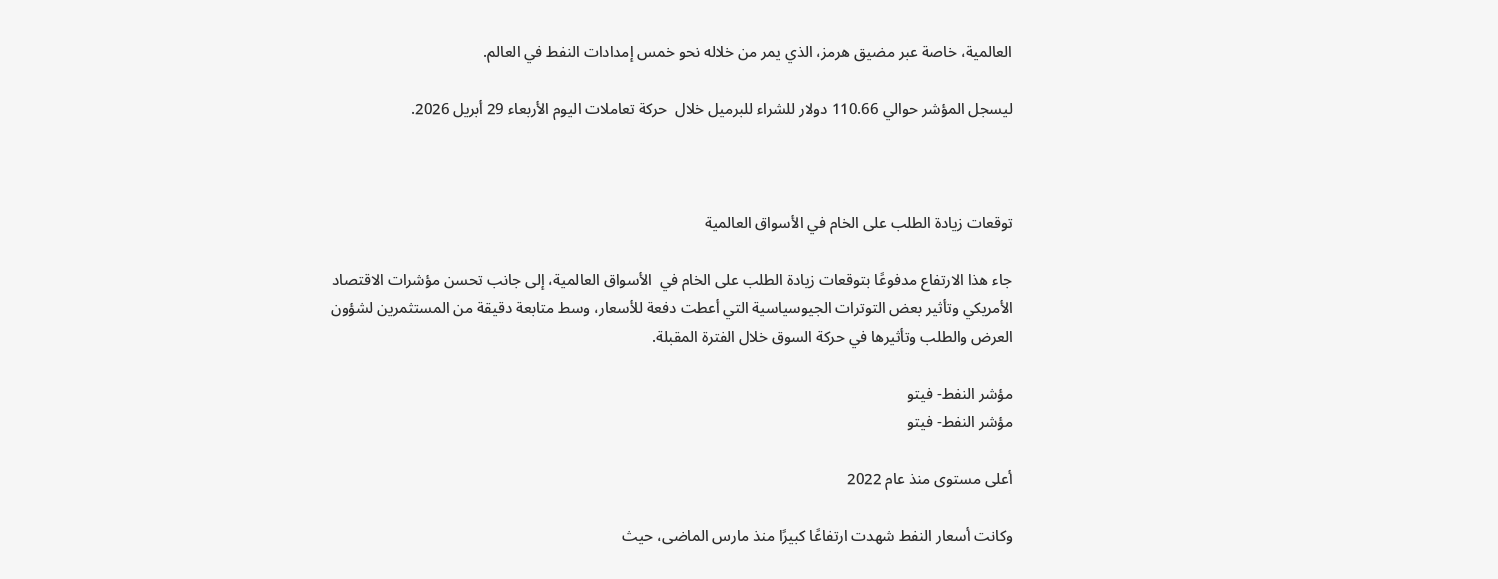العالمية، خاصة عبر مضيق هرمز، الذي يمر من خلاله نحو خمس إمدادات النفط في العالم.

ليسجل المؤشر حوالي 110.66 دولار للشراء للبرميل خلال  حركة تعاملات اليوم الأربعاء 29 أبريل 2026.



توقعات زيادة الطلب على الخام في الأسواق العالمية

جاء هذا الارتفاع مدفوعًا بتوقعات زيادة الطلب على الخام في  الأسواق العالمية، إلى جانب تحسن مؤشرات الاقتصاد الأمريكي وتأثير بعض التوترات الجيوسياسية التي أعطت دفعة للأسعار، وسط متابعة دقيقة من المستثمرين لشؤون العرض والطلب وتأثيرها في حركة السوق خلال الفترة المقبلة.

مؤشر النفط- فيتو
مؤشر النفط- فيتو

أعلى مستوى منذ عام 2022

وكانت أسعار النفط شهدت ارتفاعًا كبيرًا منذ مارس الماضى، حيث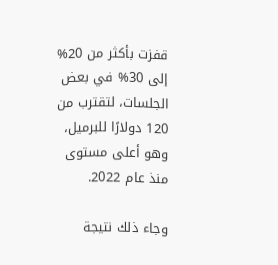قفزت بأكثر من 20% إلى 30% في بعض الجلسات، لتقترب من 120 دولارًا للبرميل، وهو أعلى مستوى منذ عام 2022.

وجاء ذلك نتيجة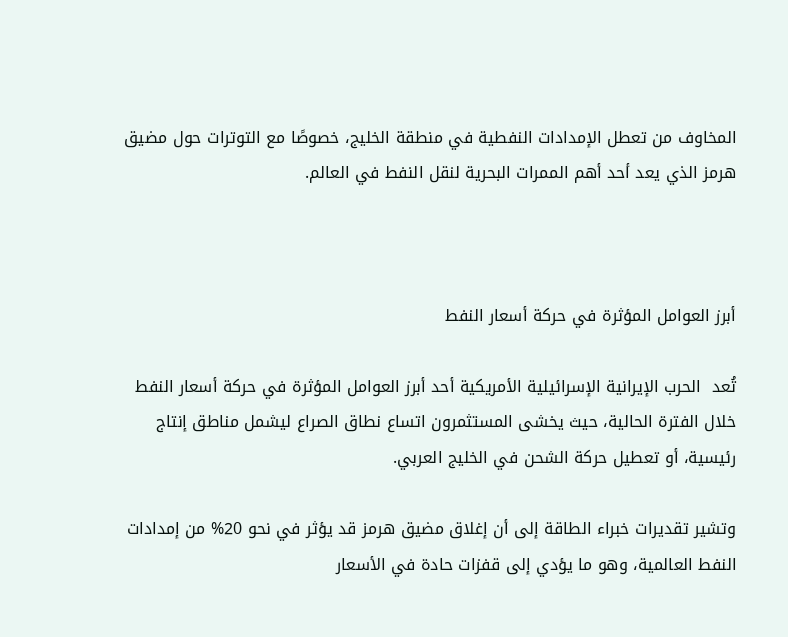المخاوف من تعطل الإمدادات النفطية في منطقة الخليج، خصوصًا مع التوترات حول مضيق هرمز الذي يعد أحد أهم الممرات البحرية لنقل النفط في العالم.



أبرز العوامل المؤثرة في حركة أسعار النفط

تُعد  الحرب الإيرانية الإسرائيلية الأمريكية أحد أبرز العوامل المؤثرة في حركة أسعار النفط خلال الفترة الحالية، حيث يخشى المستثمرون اتساع نطاق الصراع ليشمل مناطق إنتاج رئيسية، أو تعطيل حركة الشحن في الخليج العربي.

وتشير تقديرات خبراء الطاقة إلى أن إغلاق مضيق هرمز قد يؤثر في نحو 20% من إمدادات النفط العالمية، وهو ما يؤدي إلى قفزات حادة في الأسعار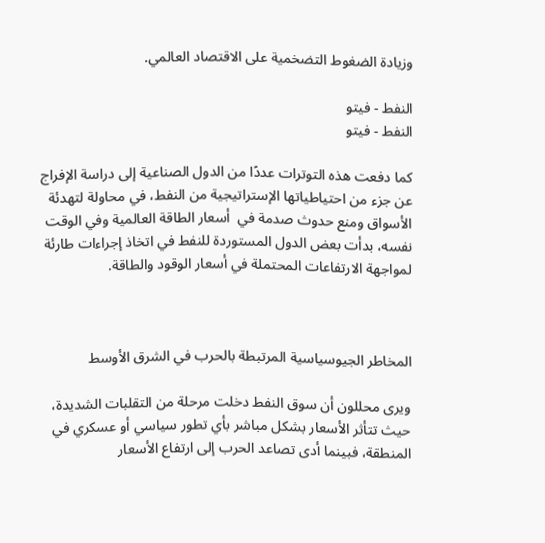وزيادة الضغوط التضخمية على الاقتصاد العالمي.

النفط - فيتو
النفط - فيتو

كما دفعت هذه التوترات عددًا من الدول الصناعية إلى دراسة الإفراج عن جزء من احتياطياتها الإستراتيجية من النفط، في محاولة لتهدئة الأسواق ومنع حدوث صدمة في  أسعار الطاقة العالمية وفي الوقت نفسه، بدأت بعض الدول المستوردة للنفط في اتخاذ إجراءات طارئة لمواجهة الارتفاعات المحتملة في أسعار الوقود والطاقة.



المخاطر الجيوسياسية المرتبطة بالحرب في الشرق الأوسط

ويرى محللون أن سوق النفط دخلت مرحلة من التقلبات الشديدة، حيث تتأثر الأسعار بشكل مباشر بأي تطور سياسي أو عسكري في المنطقة، فبينما أدى تصاعد الحرب إلى ارتفاع الأسعار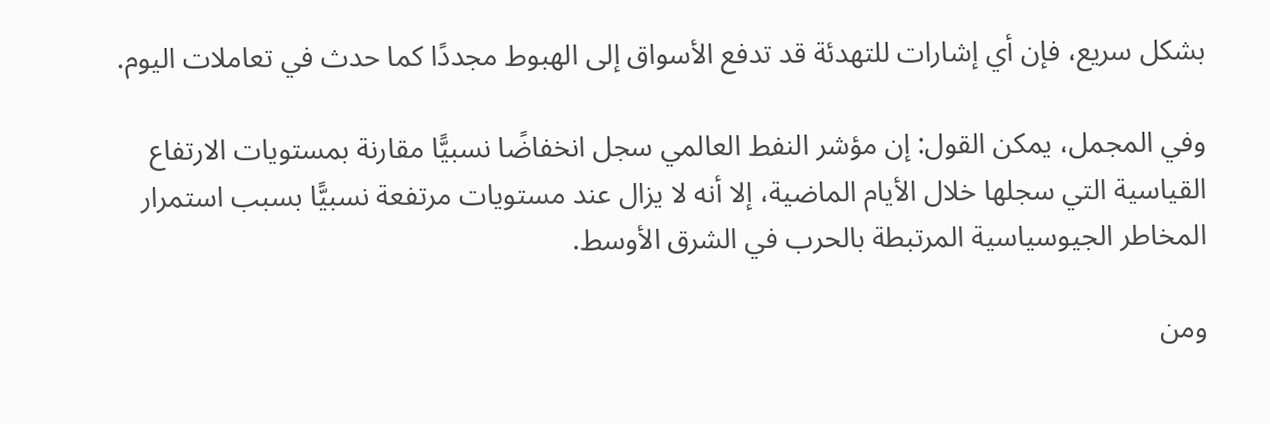بشكل سريع، فإن أي إشارات للتهدئة قد تدفع الأسواق إلى الهبوط مجددًا كما حدث في تعاملات اليوم.

وفي المجمل، يمكن القول: إن مؤشر النفط العالمي سجل انخفاضًا نسبيًّا مقارنة بمستويات الارتفاع القياسية التي سجلها خلال الأيام الماضية، إلا أنه لا يزال عند مستويات مرتفعة نسبيًّا بسبب استمرار المخاطر الجيوسياسية المرتبطة بالحرب في الشرق الأوسط.

ومن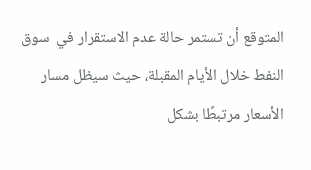المتوقع أن تستمر حالة عدم الاستقرار في  سوق النفط خلال الأيام المقبلة، حيث سيظل مسار الأسعار مرتبطًا بشكل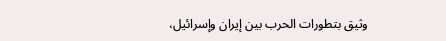وثيق بتطورات الحرب بين إيران وإسرائيل،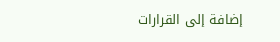إضافة إلى القرارات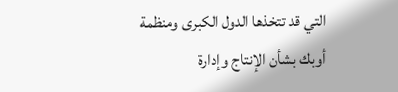التي قد تتخذها الدول الكبرى ومنظمة أوبك بشأن الإنتاج وإدارة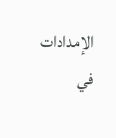الإمدادات في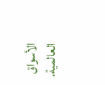الأسواق العالمية.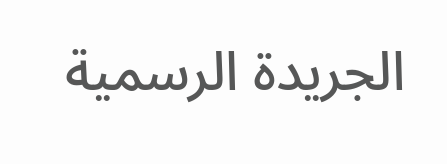الجريدة الرسمية